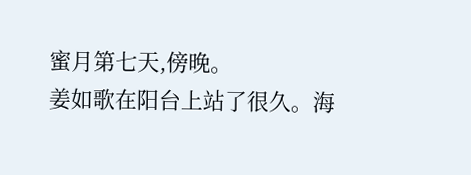蜜月第七天,傍晚。
姜如歌在阳台上站了很久。海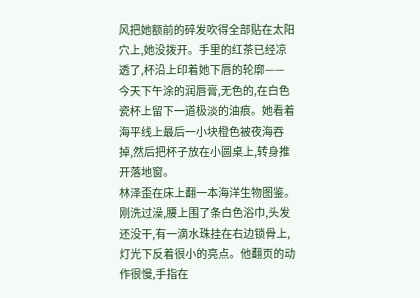风把她额前的碎发吹得全部贴在太阳穴上,她没拨开。手里的红茶已经凉透了,杯沿上印着她下唇的轮廓——今天下午涂的润唇膏,无色的,在白色瓷杯上留下一道极淡的油痕。她看着海平线上最后一小块橙色被夜海吞掉,然后把杯子放在小圆桌上,转身推开落地窗。
林泽歪在床上翻一本海洋生物图鉴。刚洗过澡,腰上围了条白色浴巾,头发还没干,有一滴水珠挂在右边锁骨上,灯光下反着很小的亮点。他翻页的动作很慢,手指在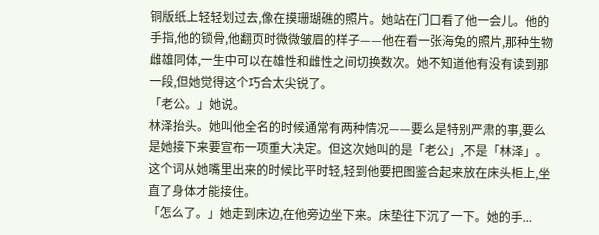铜版纸上轻轻划过去,像在摸珊瑚礁的照片。她站在门口看了他一会儿。他的手指,他的锁骨,他翻页时微微皱眉的样子——他在看一张海兔的照片,那种生物雌雄同体,一生中可以在雄性和雌性之间切换数次。她不知道他有没有读到那一段,但她觉得这个巧合太尖锐了。
「老公。」她说。
林泽抬头。她叫他全名的时候通常有两种情况——要么是特别严肃的事,要么是她接下来要宣布一项重大决定。但这次她叫的是「老公」,不是「林泽」。这个词从她嘴里出来的时候比平时轻,轻到他要把图鉴合起来放在床头柜上,坐直了身体才能接住。
「怎么了。」她走到床边,在他旁边坐下来。床垫往下沉了一下。她的手...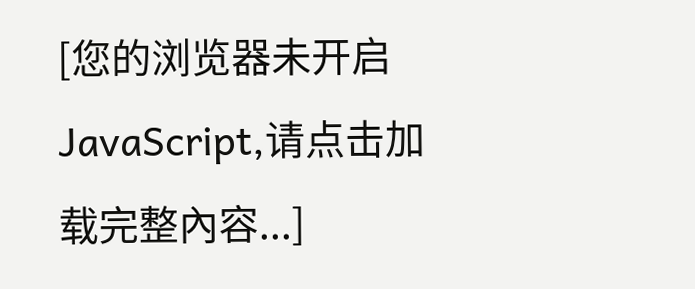[您的浏览器未开启 JavaScript,请点击加载完整內容...]